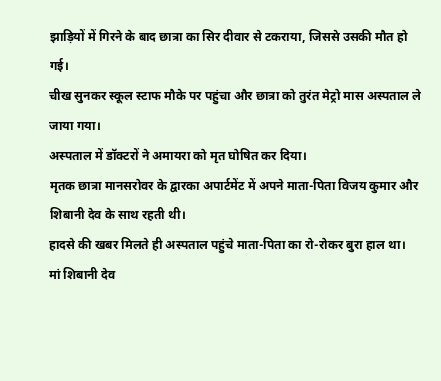झाड़ियों में गिरने के बाद छात्रा का सिर दीवार से टकराया, जिससे उसकी मौत हो गई।
चीख सुनकर स्कूल स्टाफ मौके पर पहुंचा और छात्रा को तुरंत मेट्रो मास अस्पताल ले जाया गया।
अस्पताल में डॉक्टरों ने अमायरा को मृत घोषित कर दिया।
मृतक छात्रा मानसरोवर के द्वारका अपार्टमेंट में अपने माता-पिता विजय कुमार और शिबानी देव के साथ रहती थी।
हादसे की खबर मिलते ही अस्पताल पहुंचे माता-पिता का रो-रोकर बुरा हाल था।
मां शिबानी देव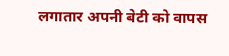लगातार अपनी बेटी को वापस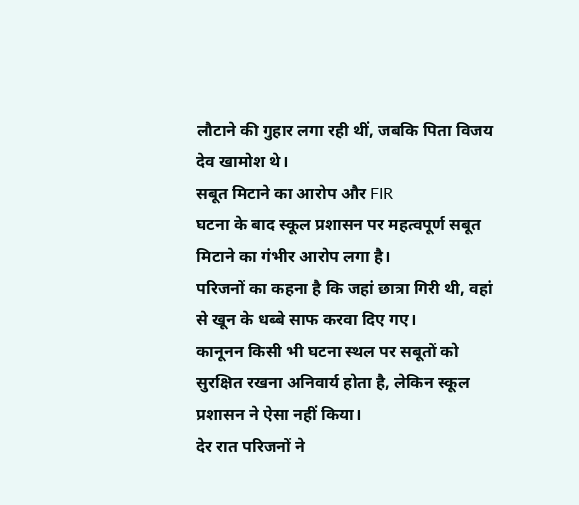लौटाने की गुहार लगा रही थीं, जबकि पिता विजय देव खामोश थे।
सबूत मिटाने का आरोप और FIR
घटना के बाद स्कूल प्रशासन पर महत्वपूर्ण सबूत मिटाने का गंभीर आरोप लगा है।
परिजनों का कहना है कि जहां छात्रा गिरी थी, वहां से खून के धब्बे साफ करवा दिए गए।
कानूनन किसी भी घटना स्थल पर सबूतों को सुरक्षित रखना अनिवार्य होता है, लेकिन स्कूल प्रशासन ने ऐसा नहीं किया।
देर रात परिजनों ने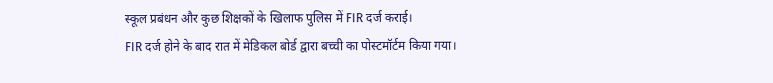स्कूल प्रबंधन और कुछ शिक्षकों के खिलाफ पुलिस में FIR दर्ज कराई।
FIR दर्ज होने के बाद रात में मेडिकल बोर्ड द्वारा बच्ची का पोस्टमॉर्टम किया गया।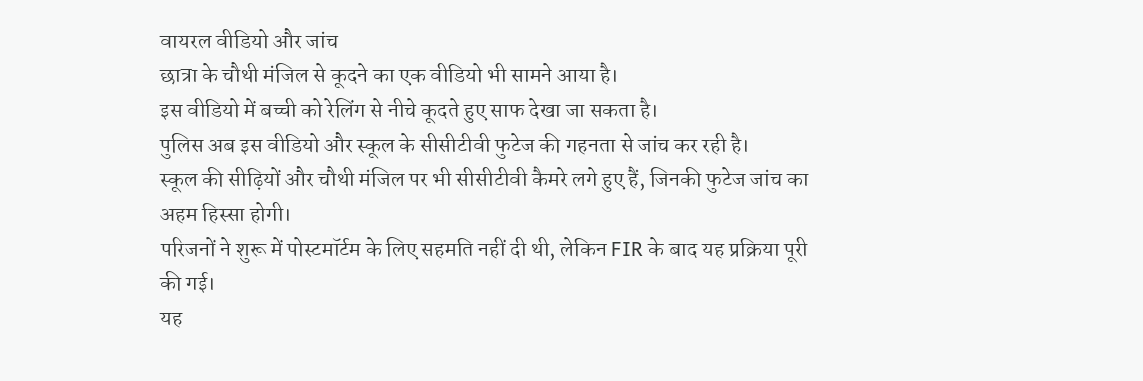वायरल वीडियो और जांच
छात्रा के चौथी मंजिल से कूदने का एक वीडियो भी सामने आया है।
इस वीडियो में बच्ची को रेलिंग से नीचे कूदते हुए साफ देखा जा सकता है।
पुलिस अब इस वीडियो और स्कूल के सीसीटीवी फुटेज की गहनता से जांच कर रही है।
स्कूल की सीढ़ियों और चौथी मंजिल पर भी सीसीटीवी कैमरे लगे हुए हैं, जिनकी फुटेज जांच का अहम हिस्सा होगी।
परिजनों ने शुरू में पोस्टमॉर्टम के लिए सहमति नहीं दी थी, लेकिन FIR के बाद यह प्रक्रिया पूरी की गई।
यह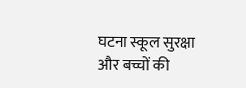घटना स्कूल सुरक्षा और बच्चों की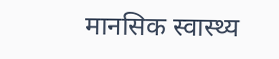मानसिक स्वास्थ्य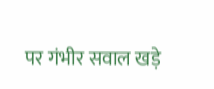पर गंभीर सवाल खड़े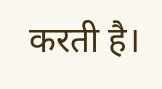करती है।